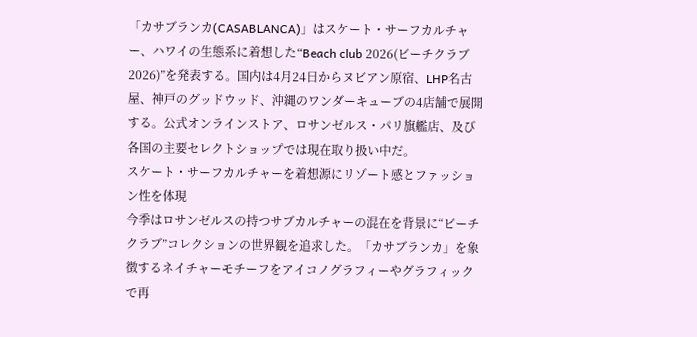「カサブランカ(CASABLANCA)」はスケート・サーフカルチャー、ハワイの生態系に着想した“Beach club 2026(ビーチクラブ2026)”を発表する。国内は4月24日からヌビアン原宿、LHP名古屋、神戸のグッドウッド、沖縄のワンダーキューブの4店舗で展開する。公式オンラインストア、ロサンゼルス・パリ旗艦店、及び各国の主要セレクトショップでは現在取り扱い中だ。
スケート・サーフカルチャーを着想源にリゾート感とファッション性を体現
今季はロサンゼルスの持つサブカルチャーの混在を背景に“ビーチクラブ”コレクションの世界観を追求した。「カサブランカ」を象徴するネイチャーモチーフをアイコノグラフィーやグラフィックで再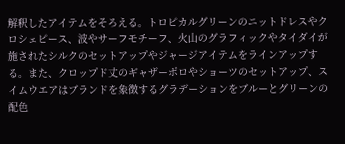解釈したアイテムをそろえる。トロピカルグリーンのニットドレスやクロシェピース、波やサーフモチーフ、火山のグラフィックやタイダイが施されたシルクのセットアップやジャージアイテムをラインアップする。また、クロップド丈のギャザーポロやショーツのセットアップ、スイムウエアはブランドを象徴するグラデーションをブルーとグリーンの配色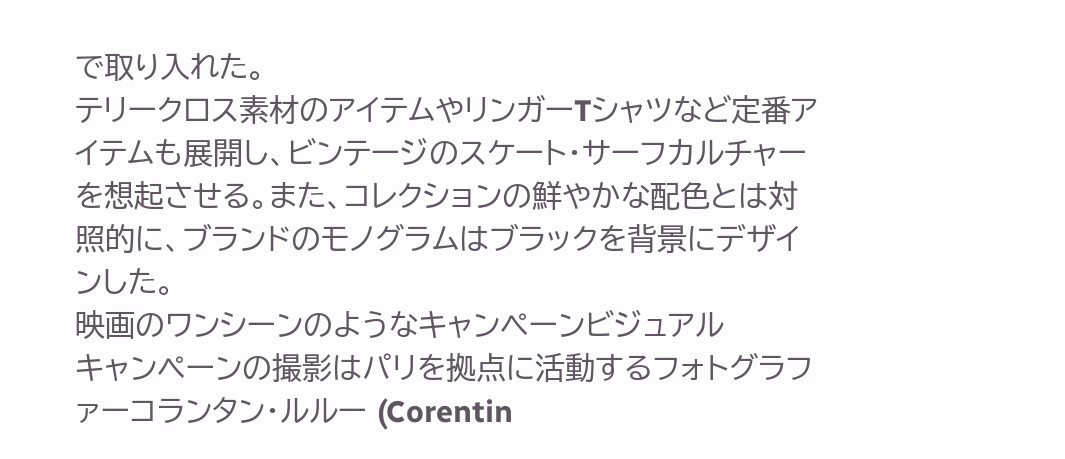で取り入れた。
テリークロス素材のアイテムやリンガーTシャツなど定番アイテムも展開し、ビンテージのスケート・サーフカルチャーを想起させる。また、コレクションの鮮やかな配色とは対照的に、ブランドのモノグラムはブラックを背景にデザインした。
映画のワンシーンのようなキャンペーンビジュアル
キャンペーンの撮影はパリを拠点に活動するフォトグラファーコランタン・ルルー (Corentin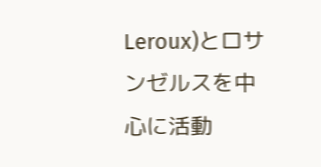Leroux)とロサンゼルスを中心に活動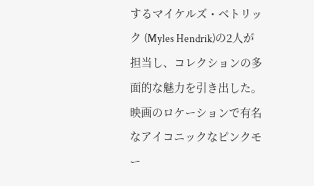するマイケルズ・ベトリック (Myles Hendrik)の2人が担当し、コレクションの多面的な魅力を引き出した。映画のロケーションで有名なアイコニックなピンクモー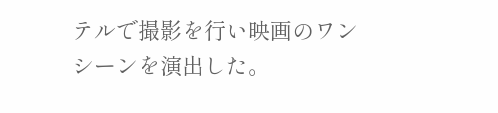テルで撮影を行い映画のワンシーンを演出した。